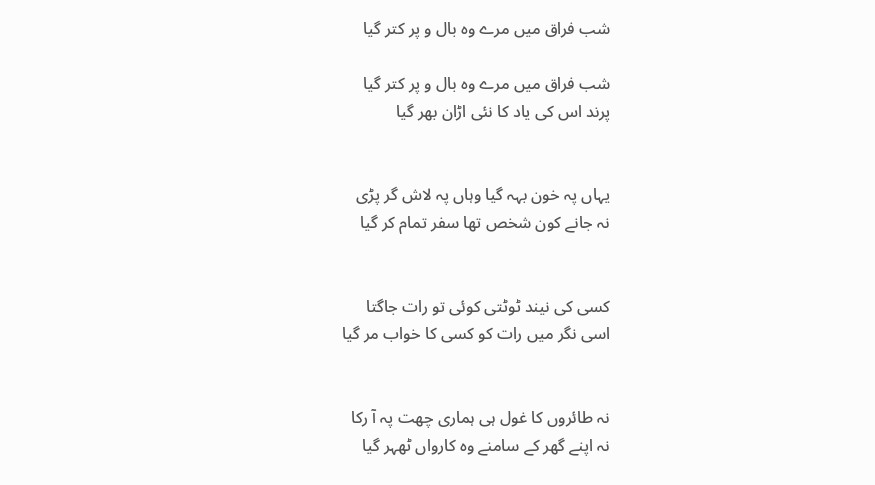شب فراق میں مرے وہ بال و پر کتر گیا

شب فراق میں مرے وہ بال و پر کتر گیا
پرند اس کی یاد کا نئی اڑان بھر گیا


یہاں پہ خون بہہ گیا وہاں پہ لاش گر پڑی
نہ جانے کون شخص تھا سفر تمام کر گیا


کسی کی نیند ٹوٹتی کوئی تو رات جاگتا
اسی نگر میں رات کو کسی کا خواب مر گیا


نہ طائروں کا غول ہی ہماری چھت پہ آ رکا
نہ اپنے گھر کے سامنے وہ کارواں ٹھہر گیا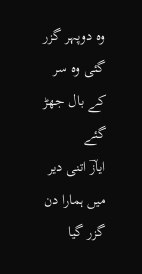وہ دوپہر گزر گئی وہ سر کے بال جھڑ گئے
ایازؔ اتنی دیر میں ہمارا دن گزر گیا